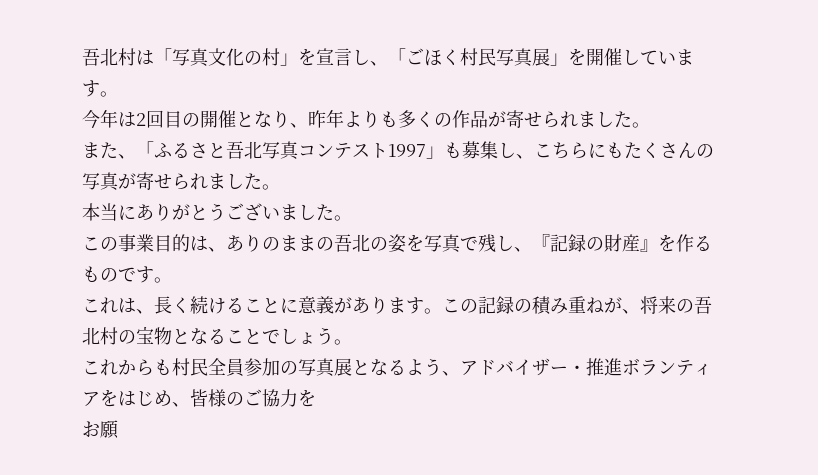吾北村は「写真文化の村」を宣言し、「ごほく村民写真展」を開催しています。
今年は2回目の開催となり、昨年よりも多くの作品が寄せられました。
また、「ふるさと吾北写真コンテスト1997」も募集し、こちらにもたくさんの写真が寄せられました。
本当にありがとうございました。
この事業目的は、ありのままの吾北の姿を写真で残し、『記録の財産』を作るものです。
これは、長く続けることに意義があります。この記録の積み重ねが、将来の吾北村の宝物となることでしょう。
これからも村民全員参加の写真展となるよう、アドバイザー・推進ボランティアをはじめ、皆様のご協力を
お願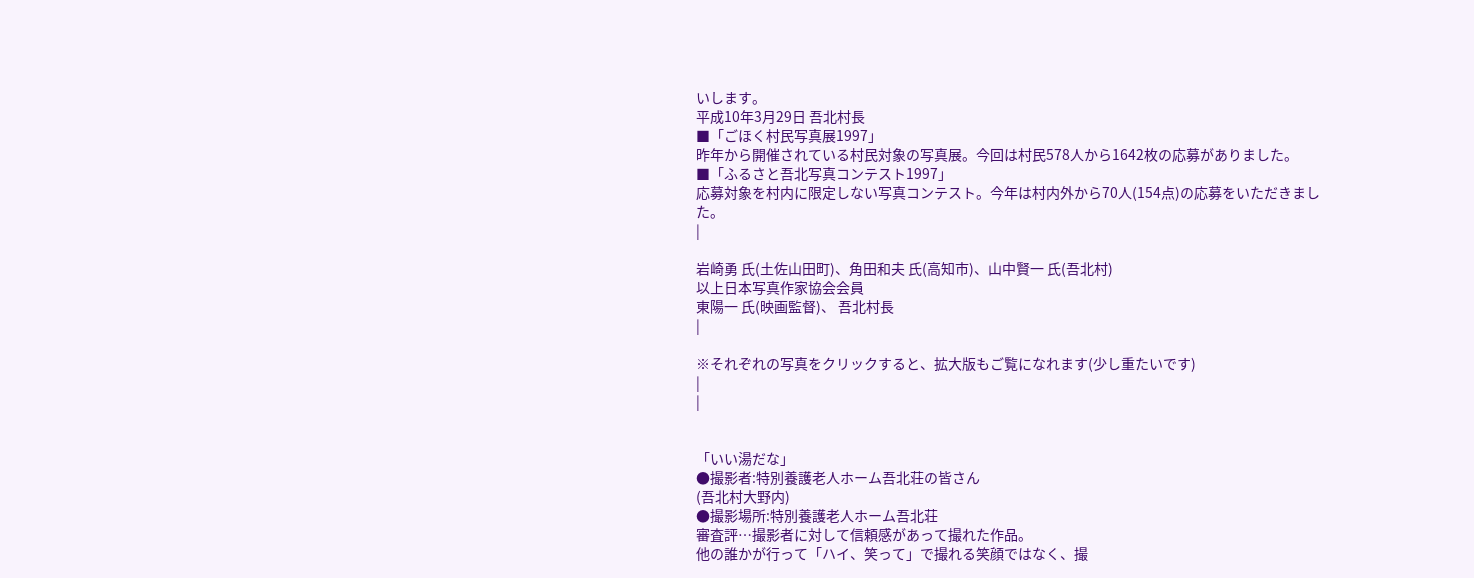いします。
平成10年3月29日 吾北村長
■「ごほく村民写真展1997」
昨年から開催されている村民対象の写真展。今回は村民578人から1642枚の応募がありました。
■「ふるさと吾北写真コンテスト1997」
応募対象を村内に限定しない写真コンテスト。今年は村内外から70人(154点)の応募をいただきました。
|

岩崎勇 氏(土佐山田町)、角田和夫 氏(高知市)、山中賢一 氏(吾北村)
以上日本写真作家協会会員
東陽一 氏(映画監督)、 吾北村長
|

※それぞれの写真をクリックすると、拡大版もご覧になれます(少し重たいです)
|
|


「いい湯だな」
●撮影者:特別養護老人ホーム吾北荘の皆さん
(吾北村大野内)
●撮影場所:特別養護老人ホーム吾北荘
審査評…撮影者に対して信頼感があって撮れた作品。
他の誰かが行って「ハイ、笑って」で撮れる笑顔ではなく、撮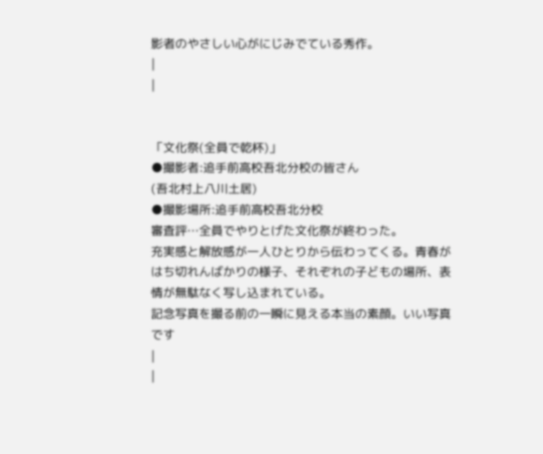影者のやさしい心がにじみでている秀作。
|
|


「文化祭(全員で乾杯)」
●撮影者:追手前高校吾北分校の皆さん
(吾北村上八川土居)
●撮影場所:追手前高校吾北分校
審査評…全員でやりとげた文化祭が終わった。
充実感と解放感が一人ひとりから伝わってくる。青春がはち切れんばかりの様子、それぞれの子どもの場所、表情が無駄なく写し込まれている。
記念写真を撮る前の一瞬に見える本当の素顔。いい写真です
|
|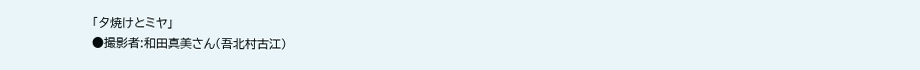「夕焼けとミヤ」
●撮影者:和田真美さん(吾北村古江)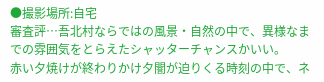●撮影場所:自宅
審査評…吾北村ならではの風景・自然の中で、異様なまでの雰囲気をとらえたシャッターチャンスかいい。
赤い夕焼けが終わりかけ夕闇が迫りくる時刻の中で、ネ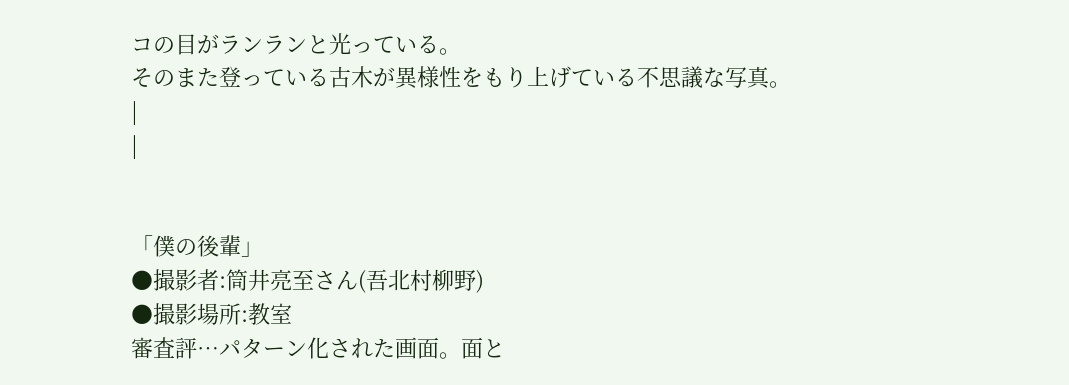コの目がランランと光っている。
そのまた登っている古木が異様性をもり上げている不思議な写真。
|
|


「僕の後輩」
●撮影者:筒井亮至さん(吾北村柳野)
●撮影場所:教室
審査評…パターン化された画面。面と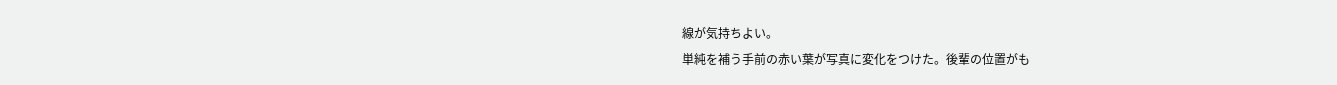線が気持ちよい。
単純を補う手前の赤い葉が写真に変化をつけた。後輩の位置がも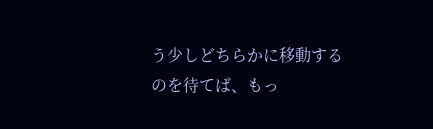う少しどちらかに移動するのを待てば、もっ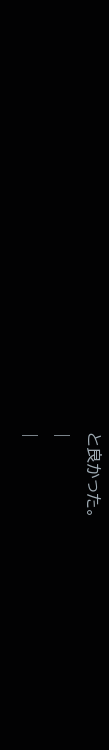と良かった。
|
|